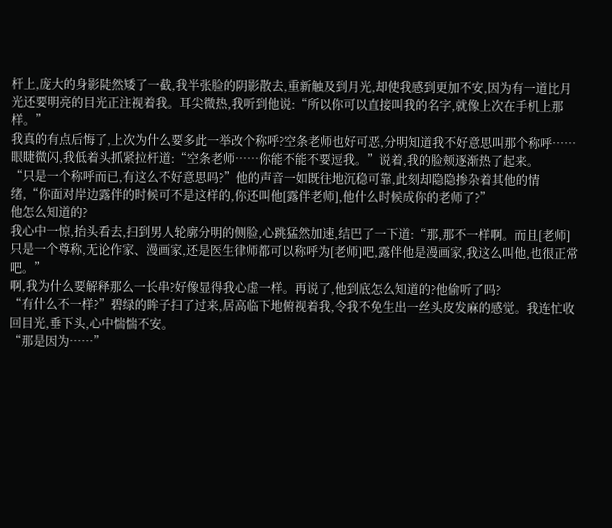杆上,庞大的身影陡然矮了一截,我半张脸的阴影散去,重新触及到月光,却使我感到更加不安,因为有一道比月光还要明亮的目光正注视着我。耳尖微热,我听到他说:“所以你可以直接叫我的名字,就像上次在手机上那样。”
我真的有点后悔了,上次为什么要多此一举改个称呼?空条老师也好可恶,分明知道我不好意思叫那个称呼……
眼睫微闪,我低着头抓紧拉杆道:“空条老师……你能不能不要逗我。”说着,我的脸颊逐渐热了起来。
“只是一个称呼而已,有这么不好意思吗?”他的声音一如既往地沉稳可靠,此刻却隐隐掺杂着其他的情绪,“你面对岸边露伴的时候可不是这样的,你还叫他[露伴老师],他什么时候成你的老师了?”
他怎么知道的?
我心中一惊,抬头看去,扫到男人轮廓分明的侧脸,心跳猛然加速,结巴了一下道:“那,那不一样啊。而且[老师]只是一个尊称,无论作家、漫画家,还是医生律师都可以称呼为[老师]吧,露伴他是漫画家,我这么叫他,也很正常吧。”
啊,我为什么要解释那么一长串?好像显得我心虚一样。再说了,他到底怎么知道的?他偷听了吗?
“有什么不一样?”碧绿的眸子扫了过来,居高临下地俯视着我,令我不免生出一丝头皮发麻的感觉。我连忙收回目光,垂下头,心中惴惴不安。
“那是因为……”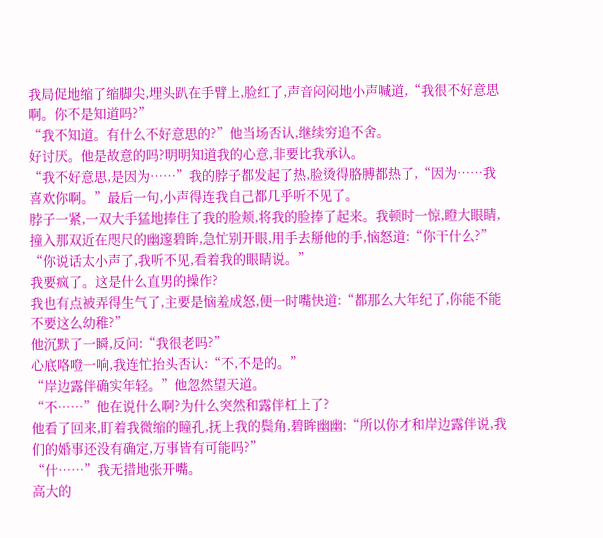我局促地缩了缩脚尖,埋头趴在手臂上,脸红了,声音闷闷地小声喊道,“我很不好意思啊。你不是知道吗?”
“我不知道。有什么不好意思的?”他当场否认,继续穷追不舍。
好讨厌。他是故意的吗?明明知道我的心意,非要比我承认。
“我不好意思,是因为……”我的脖子都发起了热,脸烫得胳膊都热了,“因为……我喜欢你啊。”最后一句,小声得连我自己都几乎听不见了。
脖子一紧,一双大手猛地捧住了我的脸颊,将我的脸捧了起来。我顿时一惊,瞪大眼睛,撞入那双近在咫尺的幽邃碧眸,急忙别开眼,用手去掰他的手,恼怒道:“你干什么?”
“你说话太小声了,我听不见,看着我的眼睛说。”
我要疯了。这是什么直男的操作?
我也有点被弄得生气了,主要是恼羞成怒,便一时嘴快道:“都那么大年纪了,你能不能不要这么幼稚?”
他沉默了一瞬,反问:“我很老吗?”
心底咯噔一响,我连忙抬头否认:“不,不是的。”
“岸边露伴确实年轻。”他忽然望天道。
“不……”他在说什么啊?为什么突然和露伴杠上了?
他看了回来,盯着我微缩的瞳孔,抚上我的鬓角,碧眸幽幽:“所以你才和岸边露伴说,我们的婚事还没有确定,万事皆有可能吗?”
“什……”我无措地张开嘴。
高大的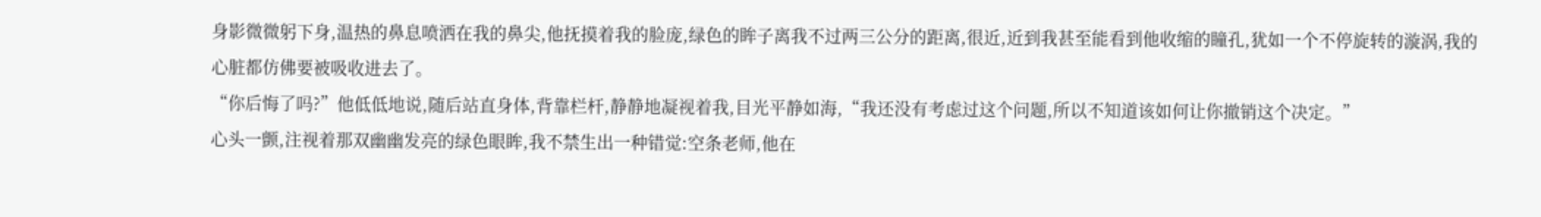身影微微躬下身,温热的鼻息喷洒在我的鼻尖,他抚摸着我的脸庞,绿色的眸子离我不过两三公分的距离,很近,近到我甚至能看到他收缩的瞳孔,犹如一个不停旋转的漩涡,我的心脏都仿佛要被吸收进去了。
“你后悔了吗?”他低低地说,随后站直身体,背靠栏杆,静静地凝视着我,目光平静如海,“我还没有考虑过这个问题,所以不知道该如何让你撤销这个决定。”
心头一颤,注视着那双幽幽发亮的绿色眼眸,我不禁生出一种错觉:空条老师,他在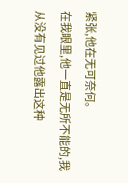紧张,他在无可奈何。
在我眼里,他一直是无所不能的,我从没有见过他露出这种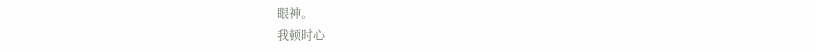眼神。
我顿时心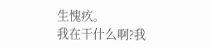生愧疚。
我在干什么啊?我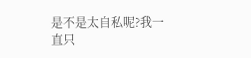是不是太自私呢?我一直只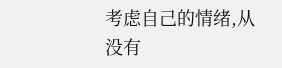考虑自己的情绪,从没有